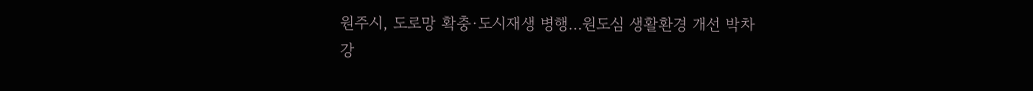원주시, 도로망 확충·도시재생 병행…원도심 생활환경 개선 박차
강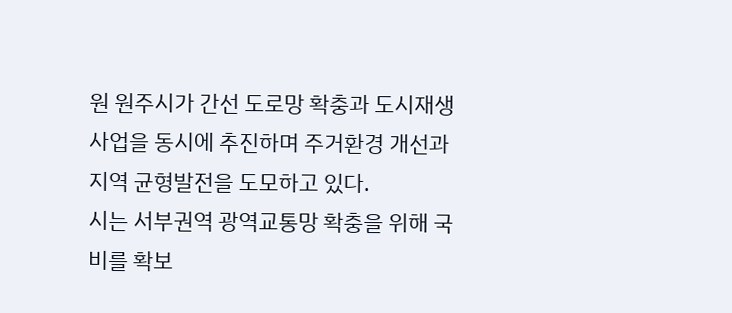원 원주시가 간선 도로망 확충과 도시재생사업을 동시에 추진하며 주거환경 개선과 지역 균형발전을 도모하고 있다.
시는 서부권역 광역교통망 확충을 위해 국비를 확보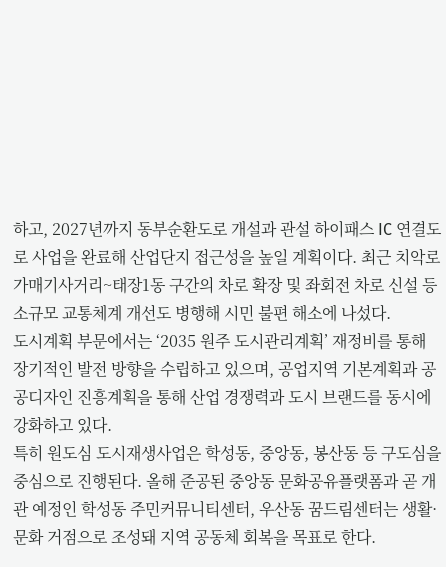하고, 2027년까지 동부순환도로 개설과 관설 하이패스 IC 연결도로 사업을 완료해 산업단지 접근성을 높일 계획이다. 최근 치악로 가매기사거리~태장1동 구간의 차로 확장 및 좌회전 차로 신설 등 소규모 교통체계 개선도 병행해 시민 불편 해소에 나섰다.
도시계획 부문에서는 ‘2035 원주 도시관리계획’ 재정비를 통해 장기적인 발전 방향을 수립하고 있으며, 공업지역 기본계획과 공공디자인 진흥계획을 통해 산업 경쟁력과 도시 브랜드를 동시에 강화하고 있다.
특히 원도심 도시재생사업은 학성동, 중앙동, 봉산동 등 구도심을 중심으로 진행된다. 올해 준공된 중앙동 문화공유플랫폼과 곧 개관 예정인 학성동 주민커뮤니티센터, 우산동 꿈드림센터는 생활·문화 거점으로 조성돼 지역 공동체 회복을 목표로 한다.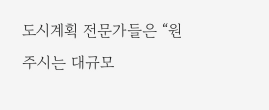도시계획 전문가들은 “원주시는 대규모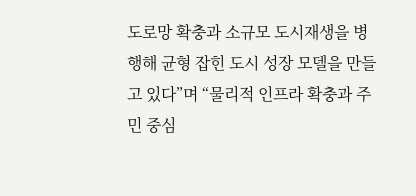도로망 확충과 소규모 도시재생을 병행해 균형 잡힌 도시 성장 모델을 만들고 있다”며 “물리적 인프라 확충과 주민 중심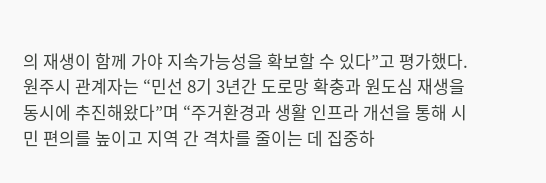의 재생이 함께 가야 지속가능성을 확보할 수 있다”고 평가했다.
원주시 관계자는 “민선 8기 3년간 도로망 확충과 원도심 재생을 동시에 추진해왔다”며 “주거환경과 생활 인프라 개선을 통해 시민 편의를 높이고 지역 간 격차를 줄이는 데 집중하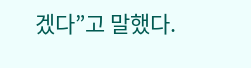겠다”고 말했다.